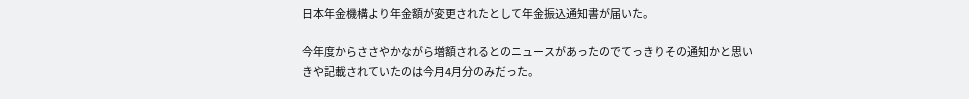日本年金機構より年金額が変更されたとして年金振込通知書が届いた。

今年度からささやかながら増額されるとのニュースがあったのでてっきりその通知かと思いきや記載されていたのは今月4月分のみだった。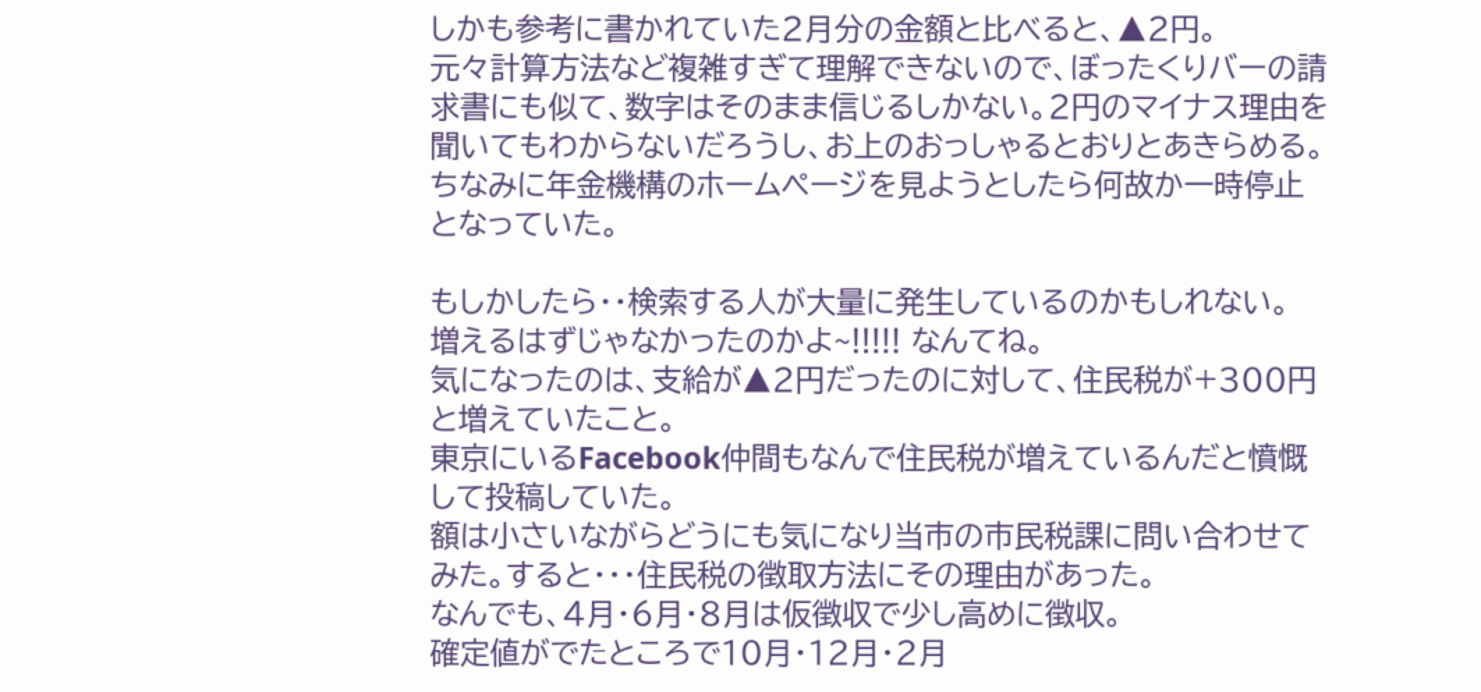しかも参考に書かれていた2月分の金額と比べると、▲2円。
元々計算方法など複雑すぎて理解できないので、ぼったくりバーの請求書にも似て、数字はそのまま信じるしかない。2円のマイナス理由を聞いてもわからないだろうし、お上のおっしゃるとおりとあきらめる。
ちなみに年金機構のホームページを見ようとしたら何故か一時停止となっていた。

もしかしたら・・検索する人が大量に発生しているのかもしれない。
増えるはずじゃなかったのかよ~!!!!! なんてね。
気になったのは、支給が▲2円だったのに対して、住民税が+300円と増えていたこと。
東京にいるFacebook仲間もなんで住民税が増えているんだと憤慨して投稿していた。
額は小さいながらどうにも気になり当市の市民税課に問い合わせてみた。すると・・・住民税の徴取方法にその理由があった。
なんでも、4月・6月・8月は仮徴収で少し高めに徴収。
確定値がでたところで10月・12月・2月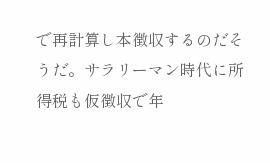で再計算し本徴収するのだそうだ。サラリーマン時代に所得税も仮徴収で年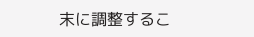末に調整するこ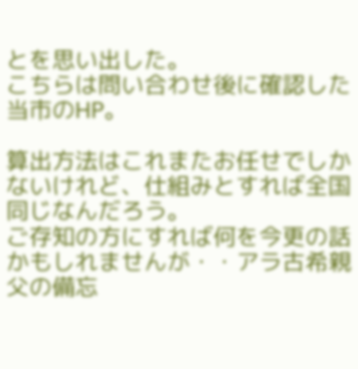とを思い出した。
こちらは問い合わせ後に確認した当市のHP。

算出方法はこれまたお任せでしかないけれど、仕組みとすれば全国同じなんだろう。
ご存知の方にすれば何を今更の話かもしれませんが・・アラ古希親父の備忘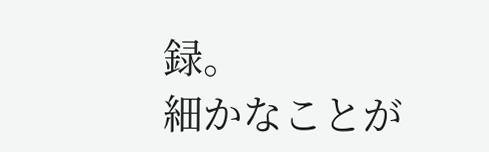録。
細かなことが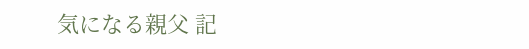気になる親父 記